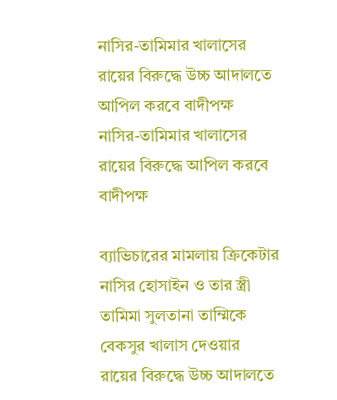নাসির-তামিমার খালাসের রায়ের বিরুদ্ধে উচ্চ আদালতে আপিল করবে বাদীপক্ষ
নাসির-তামিমার খালাসের রায়ের বিরুদ্ধে আপিল করবে বাদীপক্ষ

ব্যাভিচারের মামলায় ক্রিকেটার নাসির হোসাইন ও তার স্ত্রী তামিমা সুলতানা তাম্মিকে বেকসুর খালাস দেওয়ার রায়ের বিরুদ্ধে উচ্চ আদালতে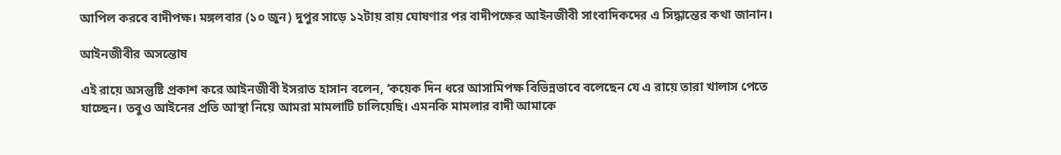আপিল করবে বাদীপক্ষ। মঙ্গলবার (১০ জুন) দুপুর সাড়ে ১২টায় রায় ঘোষণার পর বাদীপক্ষের আইনজীবী সাংবাদিকদের এ সিদ্ধান্তের কথা জানান।

আইনজীবীর অসন্তোষ

এই রায়ে অসন্তুষ্টি প্রকাশ করে আইনজীবী ইসরাত হাসান বলেন, ‘কয়েক দিন ধরে আসামিপক্ষ বিভিন্নভাবে বলেছেন যে এ রায়ে তারা খালাস পেতে যাচ্ছেন। তবুও আইনের প্রতি আস্থা নিয়ে আমরা মামলাটি চালিয়েছি। এমনকি মামলার বাদী আমাকে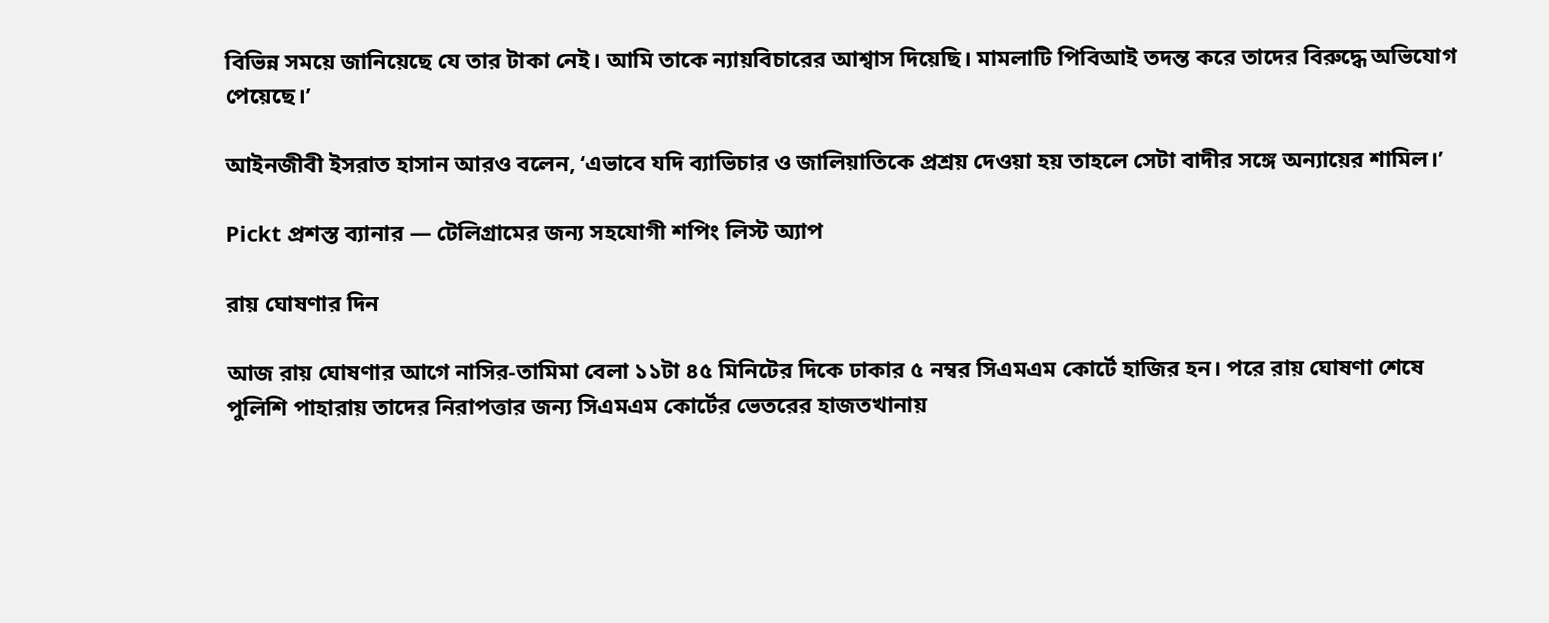বিভিন্ন সময়ে জানিয়েছে যে তার টাকা নেই। আমি তাকে ন্যায়বিচারের আশ্বাস দিয়েছি। মামলাটি পিবিআই তদন্ত করে তাদের বিরুদ্ধে অভিযোগ পেয়েছে।’

আইনজীবী ইসরাত হাসান আরও বলেন, ‘এভাবে যদি ব্যাভিচার ও জালিয়াতিকে প্রশ্রয় দেওয়া হয় তাহলে সেটা বাদীর সঙ্গে অন্যায়ের শামিল।’

Pickt প্রশস্ত ব্যানার — টেলিগ্রামের জন্য সহযোগী শপিং লিস্ট অ্যাপ

রায় ঘোষণার দিন

আজ রায় ঘোষণার আগে নাসির-তামিমা বেলা ১১টা ৪৫ মিনিটের দিকে ঢাকার ৫ নম্বর সিএমএম কোর্টে হাজির হন। পরে রায় ঘোষণা শেষে পুলিশি পাহারায় তাদের নিরাপত্তার জন্য সিএমএম কোর্টের ভেতরের হাজতখানায়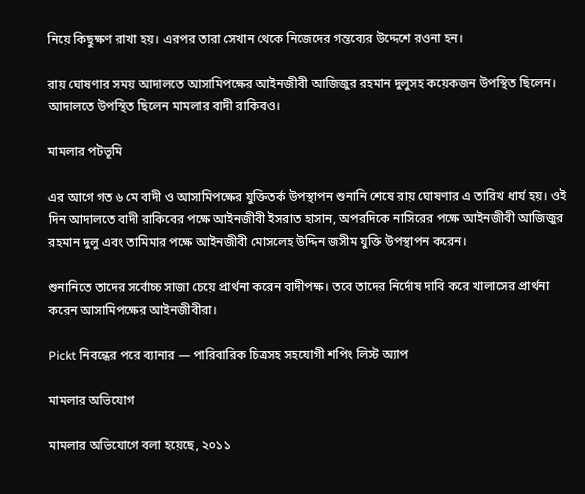নিয়ে কিছুক্ষণ রাখা হয়। এরপর তারা সেখান থেকে নিজেদের গন্তব্যের উদ্দেশে রওনা হন।

রায় ঘোষণার সময় আদালতে আসামিপক্ষের আইনজীবী আজিজুর রহমান দুলুসহ কয়েকজন উপস্থিত ছিলেন। আদালতে উপস্থিত ছিলেন মামলার বাদী রাকিবও।

মামলার পটভূমি

এর আগে গত ৬ মে বাদী ও আসামিপক্ষের যুক্তিতর্ক উপস্থাপন শুনানি শেষে রায় ঘোষণার এ তারিখ ধার্য হয়। ওই দিন আদালতে বাদী রাকিবের পক্ষে আইনজীবী ইসরাত হাসান, অপরদিকে নাসিরের পক্ষে আইনজীবী আজিজুর রহমান দুলু এবং তামিমার পক্ষে আইনজীবী মোসলেহ উদ্দিন জসীম যুক্তি উপস্থাপন করেন।

শুনানিতে তাদের সর্বোচ্চ সাজা চেয়ে প্রার্থনা করেন বাদীপক্ষ। তবে তাদের নির্দোষ দাবি করে খালাসের প্রার্থনা করেন আসামিপক্ষের আইনজীবীরা।

Pickt নিবন্ধের পরে ব্যানার — পারিবারিক চিত্রসহ সহযোগী শপিং লিস্ট অ্যাপ

মামলার অভিযোগ

মামলার অভিযোগে বলা হয়েছে, ২০১১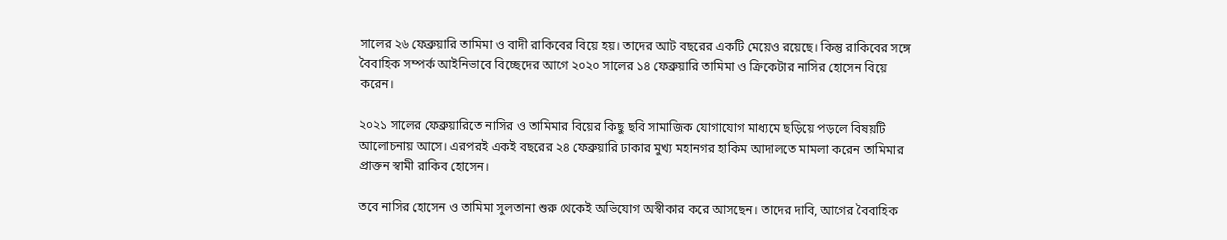সালের ২৬ ফেব্রুয়ারি তামিমা ও বাদী রাকিবের বিয়ে হয়। তাদের আট বছরের একটি মেয়েও রয়েছে। কিন্তু রাকিবের সঙ্গে বৈবাহিক সম্পর্ক আইনিভাবে বিচ্ছেদের আগে ২০২০ সালের ১৪ ফেব্রুয়ারি তামিমা ও ক্রিকেটার নাসির হোসেন বিয়ে করেন।

২০২১ সালের ফেব্রুয়ারিতে নাসির ও তামিমার বিয়ের কিছু ছবি সামাজিক যোগাযোগ মাধ্যমে ছড়িয়ে পড়লে বিষয়টি আলোচনায় আসে। এরপরই একই বছরের ২৪ ফেব্রুয়ারি ঢাকার মুখ্য মহানগর হাকিম আদালতে মামলা করেন তামিমার প্রাক্তন স্বামী রাকিব হোসেন।

তবে নাসির হোসেন ও তামিমা সুলতানা শুরু থেকেই অভিযোগ অস্বীকার করে আসছেন। তাদের দাবি, আগের বৈবাহিক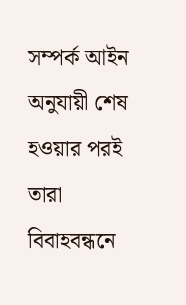সম্পর্ক আইন অনুযায়ী শেষ হওয়ার পরই তারা বিবাহবন্ধনে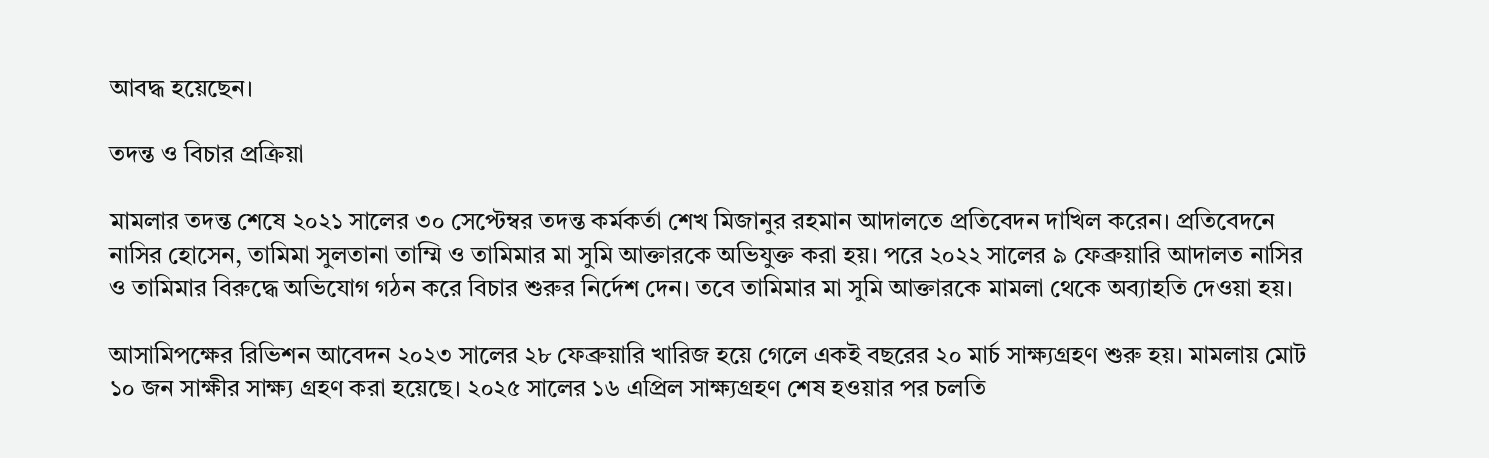আবদ্ধ হয়েছেন।

তদন্ত ও বিচার প্রক্রিয়া

মামলার তদন্ত শেষে ২০২১ সালের ৩০ সেপ্টেম্বর তদন্ত কর্মকর্তা শেখ মিজানুর রহমান আদালতে প্রতিবেদন দাখিল করেন। প্রতিবেদনে নাসির হোসেন, তামিমা সুলতানা তাম্মি ও তামিমার মা সুমি আক্তারকে অভিযুক্ত করা হয়। পরে ২০২২ সালের ৯ ফেব্রুয়ারি আদালত নাসির ও তামিমার বিরুদ্ধে অভিযোগ গঠন করে বিচার শুরুর নির্দেশ দেন। তবে তামিমার মা সুমি আক্তারকে মামলা থেকে অব্যাহতি দেওয়া হয়।

আসামিপক্ষের রিভিশন আবেদন ২০২৩ সালের ২৮ ফেব্রুয়ারি খারিজ হয়ে গেলে একই বছরের ২০ মার্চ সাক্ষ্যগ্রহণ শুরু হয়। মামলায় মোট ১০ জন সাক্ষীর সাক্ষ্য গ্রহণ করা হয়েছে। ২০২৫ সালের ১৬ এপ্রিল সাক্ষ্যগ্রহণ শেষ হওয়ার পর চলতি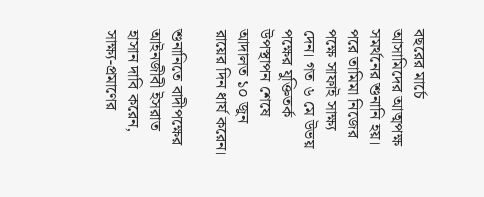বছরের মার্চে আসামিদের আত্মপক্ষ সমর্থনের শুনানি হয়। পরে তামিমা নিজের পক্ষে সাফাই সাক্ষ্য দেন। গত ৬ মে উভয় পক্ষের যুক্তিতর্ক উপস্থাপন শেষে আদালত ১০ জুন রায়ের দিন ধার্য করেন।

শুনানিতে বাদীপক্ষের আইনজীবী ইসরাত হাসান দাবি করেন, সাক্ষ্য-প্রমাণের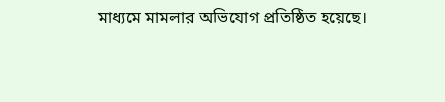মাধ্যমে মামলার অভিযোগ প্রতিষ্ঠিত হয়েছে।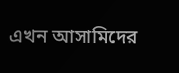এখন আসামিদের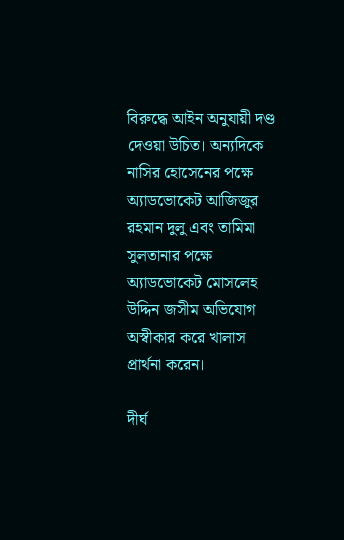বিরুদ্ধে আইন অনুযায়ী দণ্ড দেওয়া উচিত। অন্যদিকে নাসির হোসেনের পক্ষে অ্যাডভোকেট আজিজুর রহমান দুলু এবং তামিমা সুলতানার পক্ষে অ্যাডভোকেট মোসলেহ উদ্দিন জসীম অভিযোগ অস্বীকার করে খালাস প্রার্থনা করেন।

দীর্ঘ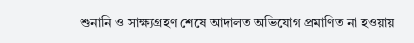শুনানি ও সাক্ষ্যগ্রহণ শেষে আদালত অভিযোগ প্রমাণিত না হওয়ায়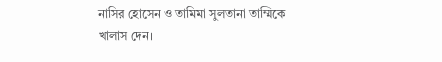নাসির হোসেন ও তামিমা সুলতানা তাম্মিকে খালাস দেন।